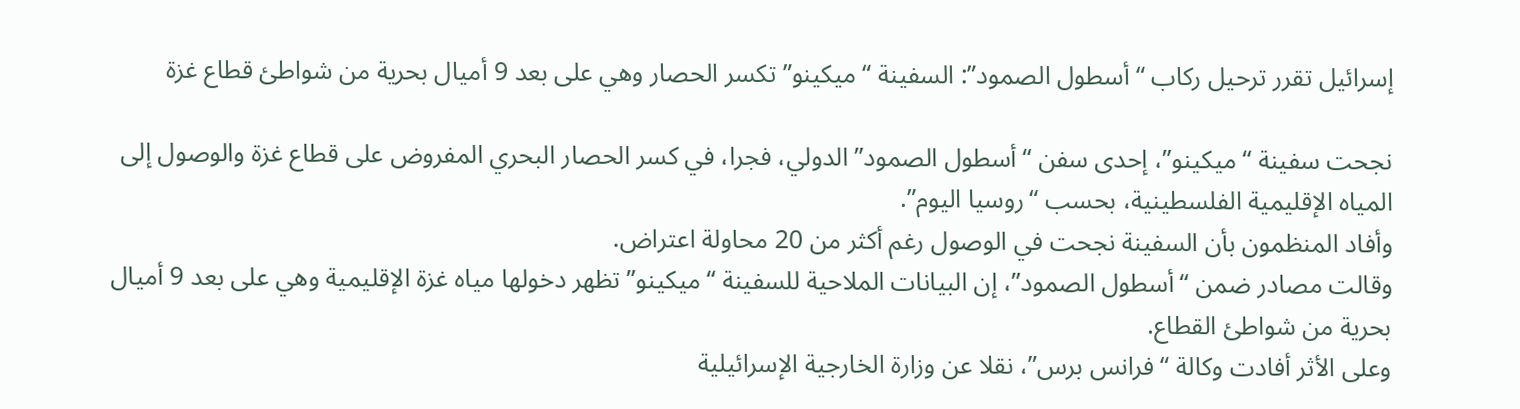إسرائيل تقرر ترحيل ركاب “أسطول الصمود”: السفينة “ميكينو” تكسر الحصار وهي على بعد 9 أميال بحرية من شواطئ قطاع غزة

نجحت سفينة “ميكينو”، إحدى سفن “أسطول الصمود” الدولي، فجرا، في كسر الحصار البحري المفروض على قطاع غزة والوصول إلى المياه الإقليمية الفلسطينية، بحسب “روسيا اليوم”.
وأفاد المنظمون بأن السفينة نجحت في الوصول رغم أكثر من 20 محاولة اعتراض.
وقالت مصادر ضمن “أسطول الصمود”، إن البيانات الملاحية للسفينة “ميكينو” تظهر دخولها مياه غزة الإقليمية وهي على بعد 9 أميال بحرية من شواطئ القطاع.
وعلى الأثر أفادت وكالة “فرانس برس”، نقلا عن وزارة الخارجية الإسرائيلية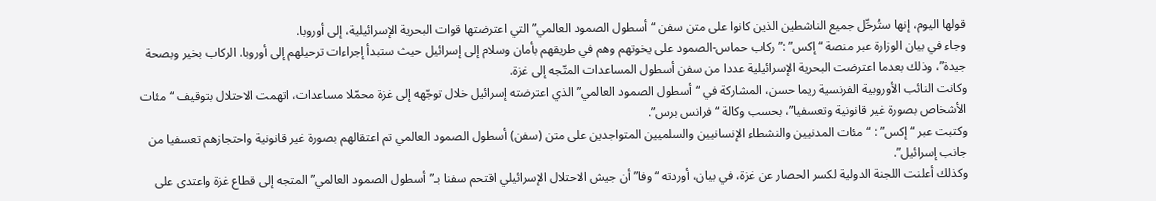قولها اليوم، إنها ستُرحِّل جميع الناشطين الذين كانوا على متن سفن “أسطول الصمود العالمي” التي اعترضتها قوات البحرية الإسرائيلية، إلى أوروبا.
وجاء في بيان الوزارة عبر منصة “إكس” :”ركاب حماس-الصمود على يخوتهم وهم في طريقهم بأمان وسلام إلى إسرائيل حيث ستبدأ إجراءات ترحيلهم إلى أوروبا. الركاب بخير وبصحة جيدة”، وذلك بعدما اعترضت البحرية الإسرائيلية عددا من سفن أسطول المساعدات المتّجه إلى غزة.
وكانت النائب الأوروبية الفرنسية ريما حسن، المشاركة في “أسطول الصمود العالمي” الذي اعترضته إسرائيل خلال توجّهه إلى غزة محمّلا مساعدات، اتهمت الاحتلال بتوقيف “مئات الأشخاص بصورة غير قانونية وتعسفيا”، بحسب وكالة “فرانس برس”.
وكتبت عبر “إكس” : “مئات المدنيين والنشطاء الإنسانيين والسلميين المتواجدين على متن (سفن) أسطول الصمود العالمي تم اعتقالهم بصورة غير قانونية واحتجازهم تعسفيا من جانب إسرائيل”.
وكذلك أعلنت اللجنة الدولية لكسر الحصار عن غزة، في بيان، أوردته “وفا” أن جيش الاحتلال الإسرائيلي اقتحم سفنا بـ”أسطول الصمود العالمي” المتجه إلى قطاع غزة واعتدى على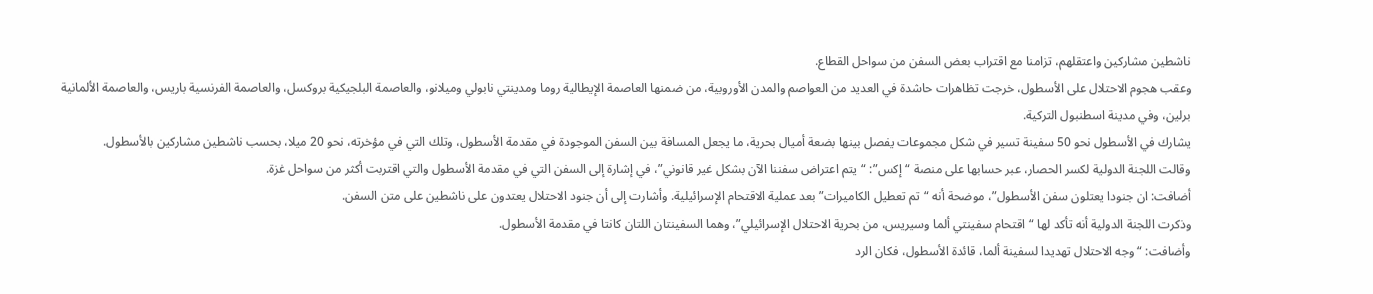ناشطين مشاركين واعتقلهم، تزامنا مع اقتراب بعض السفن من سواحل القطاع.
وعقب هجوم الاحتلال على الأسطول، خرجت تظاهرات حاشدة في العديد من العواصم والمدن الأوروبية، من ضمنها العاصمة الإيطالية روما ومدينتي نابولي وميلانو، والعاصمة البلجيكية بروكسل، والعاصمة الفرنسية باريس، والعاصمة الألمانية برلين، وفي مدينة اسطنبول التركية.
يشارك في الأسطول نحو 50 سفينة تسير في شكل مجموعات يفصل بينها بضعة أميال بحرية، ما يجعل المسافة بين السفن الموجودة في مقدمة الأسطول، وتلك التي في مؤخرته، نحو 20 ميلا، بحسب ناشطين مشاركين بالأسطول.
وقالت اللجنة الدولية لكسر الحصار، عبر حسابها على منصة “إكس”: “يتم اعتراض سفننا الآن بشكل غير قانوني”، في إشارة إلى السفن التي في مقدمة الأسطول والتي اقتربت أكثر من سواحل غزة.
أضافت: ان جنودا يعتلون سفن الأسطول”، موضحة أنه “تم تعطيل الكاميرات” بعد عملية الاقتحام الإسرائيلية. وأشارت إلى أن جنود الاحتلال يعتدون على ناشطين على متن السفن.
وذكرت اللجنة الدولية أنه تأكد لها “اقتحام سفينتي ألما وسيريس، من بحرية الاحتلال الإسرائيلي”، وهما السفينتان اللتان كانتا في مقدمة الأسطول.
وأضافت: “وجه الاحتلال تهديدا لسفينة ألما، قائدة الأسطول، فكان الرد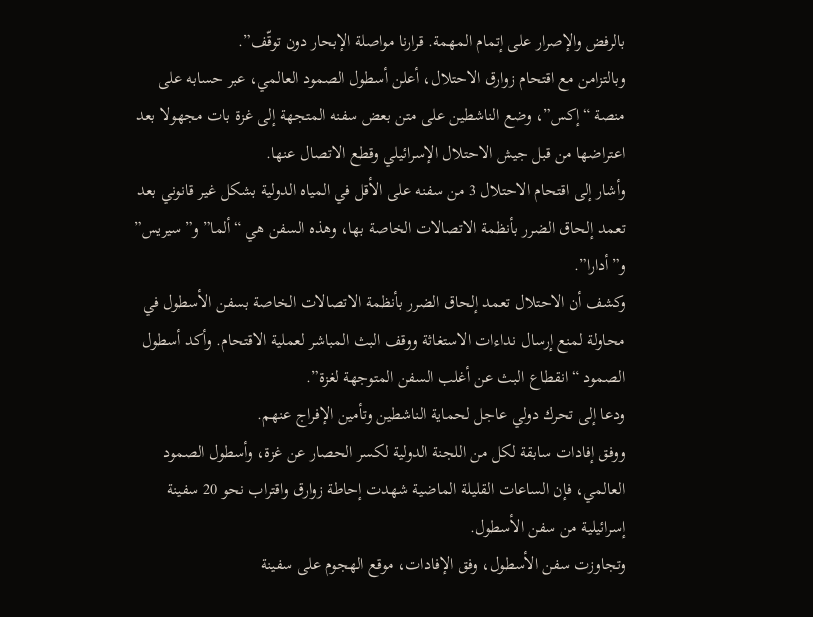بالرفض والإصرار على إتمام المهمة. قرارنا مواصلة الإبحار دون توقّف”.
وبالتزامن مع اقتحام زوارق الاحتلال، أعلن أسطول الصمود العالمي، عبر حسابه على منصة “إكس”، وضع الناشطين على متن بعض سفنه المتجهة إلى غزة بات مجهولا بعد اعتراضها من قبل جيش الاحتلال الإسرائيلي وقطع الاتصال عنها.
وأشار إلى اقتحام الاحتلال 3 من سفنه على الأقل في المياه الدولية بشكل غير قانوني بعد تعمد إلحاق الضرر بأنظمة الاتصالات الخاصة بها، وهذه السفن هي “ألما” و”سيريس” و”أدارا”.
وكشف أن الاحتلال تعمد إلحاق الضرر بأنظمة الاتصالات الخاصة بسفن الأسطول في محاولة لمنع إرسال نداءات الاستغاثة ووقف البث المباشر لعملية الاقتحام. وأكد أسطول الصمود “انقطاع البث عن أغلب السفن المتوجهة لغزة”.
ودعا إلى تحرك دولي عاجل لحماية الناشطين وتأمين الإفراج عنهم.
ووفق إفادات سابقة لكل من اللجنة الدولية لكسر الحصار عن غزة، وأسطول الصمود العالمي، فإن الساعات القليلة الماضية شهدت إحاطة زوارق واقتراب نحو 20 سفينة إسرائيلية من سفن الأسطول.
وتجاوزت سفن الأسطول، وفق الإفادات، موقع الهجوم على سفينة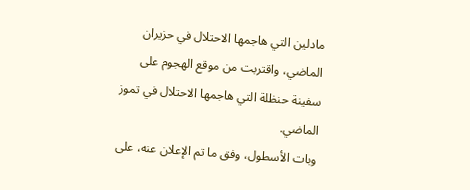مادلين التي هاجمها الاحتلال في حزيران الماضي، واقتربت من موقع الهجوم على سفينة حنظلة التي هاجمها الاحتلال في تموز الماضي.
وبات الأسطول، وفق ما تم الإعلان عنه، على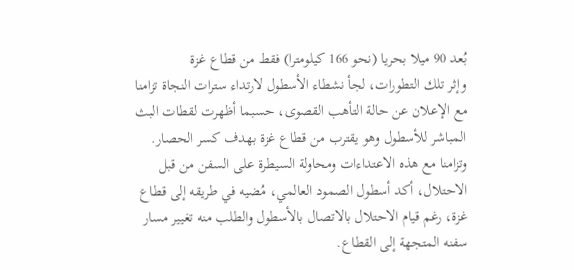بُعد 90 ميلا بحريا (نحو 166 كيلومترا) فقط من قطاع غزة
وإثر تلك التطورات، لجأ نشطاء الأسطول لارتداء سترات النجاة تزامنا مع الإعلان عن حالة التأهب القصوى، حسبما أظهرت لقطات البث المباشر للأسطول وهو يقترب من قطاع غزة بهدف كسر الحصار.
وتزامنا مع هذه الاعتداءات ومحاولة السيطرة على السفن من قبل الاحتلال، أكد أسطول الصمود العالمي، مُضيه في طريقه إلى قطاع غزة، رغم قيام الاحتلال بالاتصال بالأسطول والطلب منه تغيير مسار سفنه المتجهة إلى القطاع.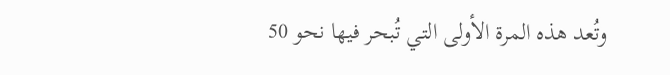وتُعد هذه المرة الأولى التي تُبحر فيها نحو 50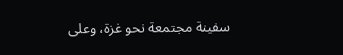سفينة مجتمعة نحو غزة، وعلى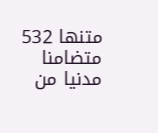متنها 532 متضامنا مدنيا من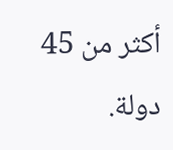أكثر من 45 دولة.